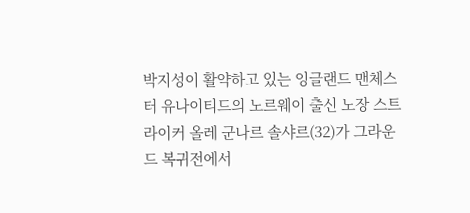박지성이 활약하고 있는 잉글랜드 맨체스터 유나이티드의 노르웨이 출신 노장 스트라이커 올레 군나르 솔샤르(32)가 그라운드 복귀전에서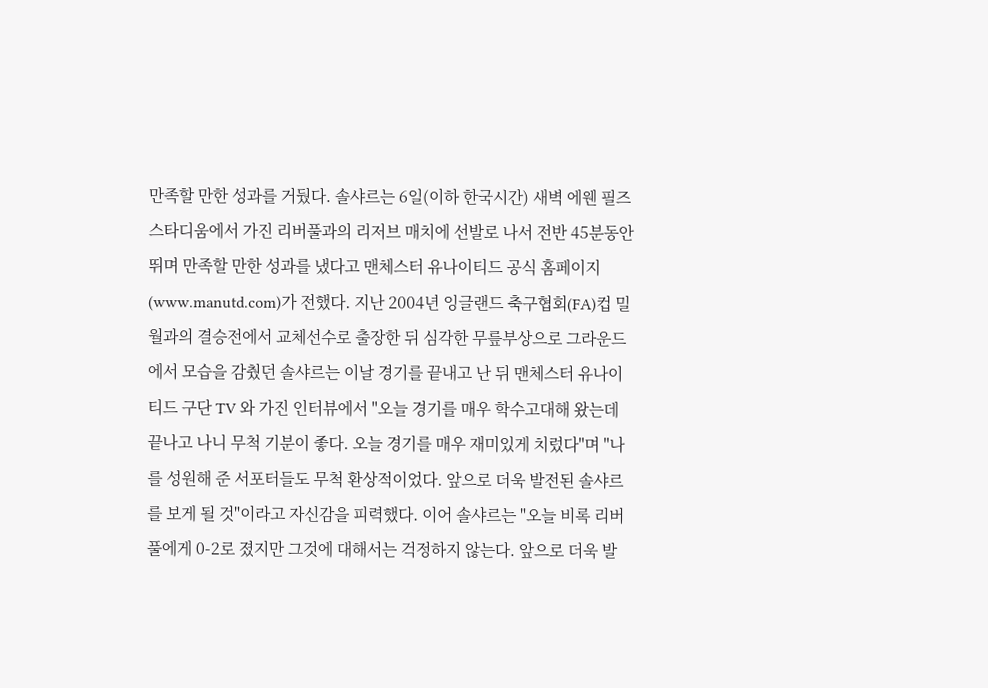만족할 만한 성과를 거뒀다. 솔샤르는 6일(이하 한국시간) 새벽 에웬 필즈 스타디움에서 가진 리버풀과의 리저브 매치에 선발로 나서 전반 45분동안 뛰며 만족할 만한 성과를 냈다고 맨체스터 유나이티드 공식 홈페이지(www.manutd.com)가 전했다. 지난 2004년 잉글랜드 축구협회(FA)컵 밀월과의 결승전에서 교체선수로 출장한 뒤 심각한 무릎부상으로 그라운드에서 모습을 감췄던 솔샤르는 이날 경기를 끝내고 난 뒤 맨체스터 유나이티드 구단 TV 와 가진 인터뷰에서 "오늘 경기를 매우 학수고대해 왔는데 끝나고 나니 무척 기분이 좋다. 오늘 경기를 매우 재미있게 치렀다"며 "나를 성원해 준 서포터들도 무척 환상적이었다. 앞으로 더욱 발전된 솔샤르를 보게 될 것"이라고 자신감을 피력했다. 이어 솔샤르는 "오늘 비록 리버풀에게 0-2로 졌지만 그것에 대해서는 걱정하지 않는다. 앞으로 더욱 발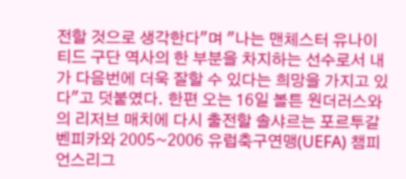전할 것으로 생각한다"며 "나는 맨체스터 유나이티드 구단 역사의 한 부분을 차지하는 선수로서 내가 다음번에 더욱 잘할 수 있다는 희망을 가지고 있다"고 덧붙였다. 한편 오는 16일 볼튼 원더러스와의 리저브 매치에 다시 출전할 솔샤르는 포르투갈 벤피카와 2005~2006 유럽축구연맹(UEFA) 챔피언스리그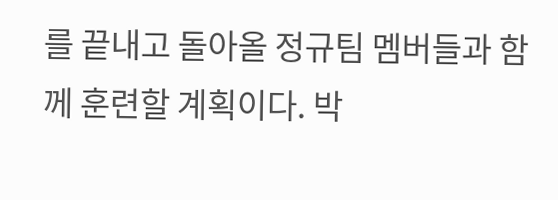를 끝내고 돌아올 정규팀 멤버들과 함께 훈련할 계획이다. 박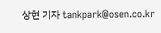상현 기자 tankpark@osen.co.kr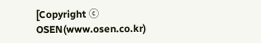[Copyright ⓒ OSEN(www.osen.co.kr)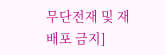무단전재 및 재배포 금지]